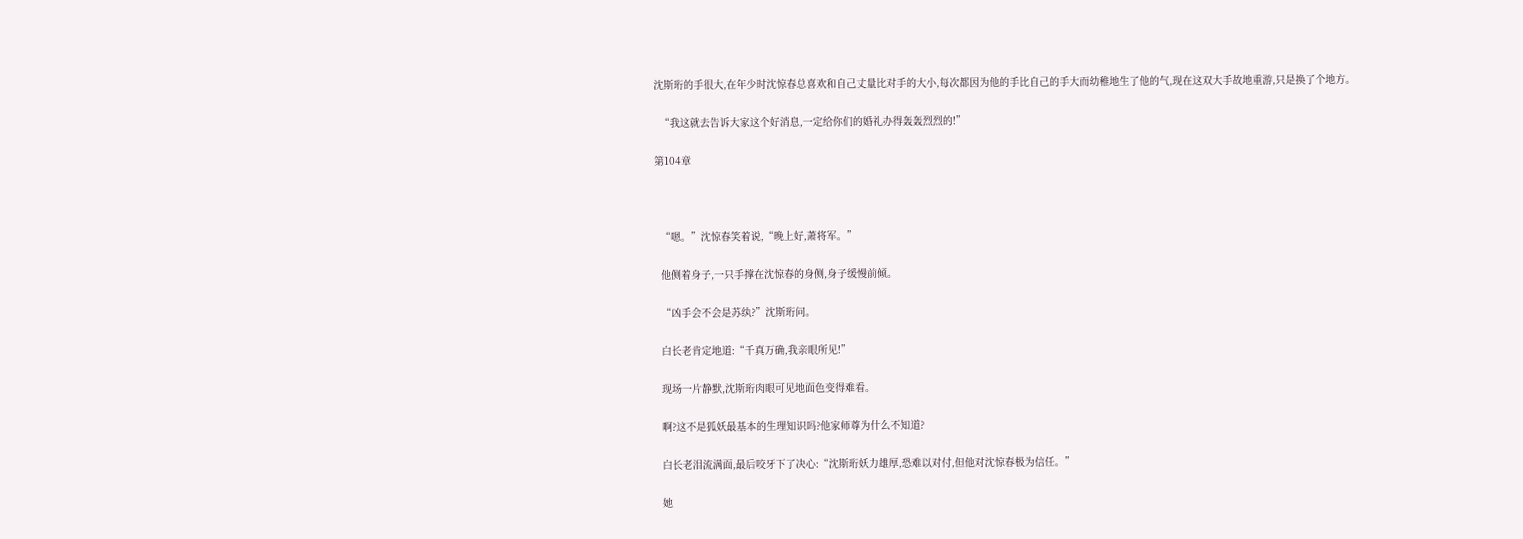沈斯珩的手很大,在年少时沈惊春总喜欢和自己丈量比对手的大小,每次都因为他的手比自己的手大而幼稚地生了他的气,现在这双大手故地重游,只是换了个地方。

  “我这就去告诉大家这个好消息,一定给你们的婚礼办得轰轰烈烈的!”

第104章



  “嗯。”沈惊春笑着说,“晚上好,萧将军。”

  他侧着身子,一只手撑在沈惊春的身侧,身子缓慢前倾。

  “凶手会不会是苏纨?”沈斯珩问。

  白长老肯定地道:“千真万确,我亲眼所见!”

  现场一片静默,沈斯珩肉眼可见地面色变得难看。

  啊?这不是狐妖最基本的生理知识吗?他家师尊为什么不知道?

  白长老泪流满面,最后咬牙下了决心:“沈斯珩妖力雄厚,恐难以对付,但他对沈惊春极为信任。”

  她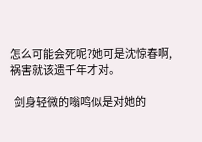怎么可能会死呢?她可是沈惊春啊,祸害就该遗千年才对。

  剑身轻微的嗡鸣似是对她的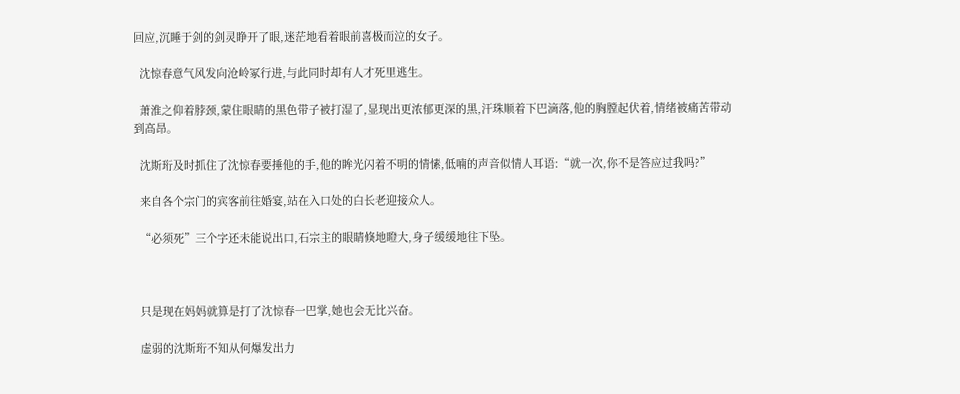回应,沉睡于剑的剑灵睁开了眼,迷茫地看着眼前喜极而泣的女子。

  沈惊春意气风发向沧岭冢行进,与此同时却有人才死里逃生。

  萧淮之仰着脖颈,蒙住眼睛的黑色带子被打湿了,显现出更浓郁更深的黑,汗珠顺着下巴滴落,他的胸膛起伏着,情绪被痛苦带动到高昂。

  沈斯珩及时抓住了沈惊春要捶他的手,他的眸光闪着不明的情愫,低喃的声音似情人耳语:“就一次,你不是答应过我吗?”

  来自各个宗门的宾客前往婚宴,站在入口处的白长老迎接众人。

  “必须死”三个字还未能说出口,石宗主的眼睛倏地瞪大,身子缓缓地往下坠。



  只是现在妈妈就算是打了沈惊春一巴掌,她也会无比兴奋。

  虚弱的沈斯珩不知从何爆发出力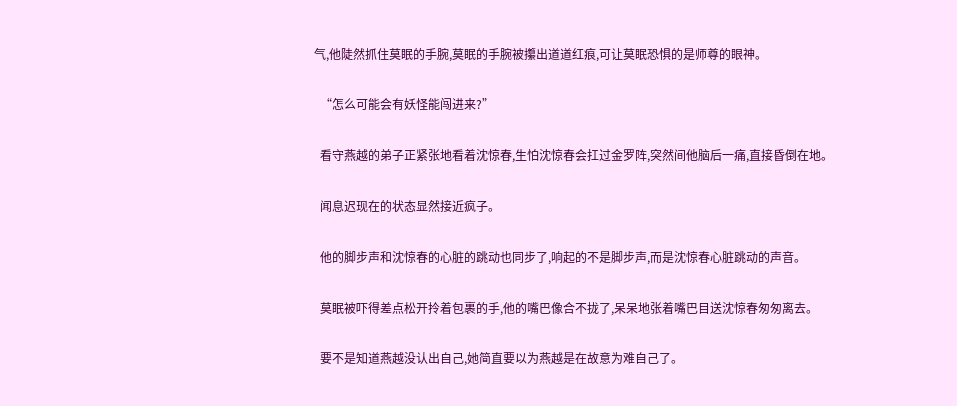气,他陡然抓住莫眠的手腕,莫眠的手腕被攥出道道红痕,可让莫眠恐惧的是师尊的眼神。

  “怎么可能会有妖怪能闯进来?”

  看守燕越的弟子正紧张地看着沈惊春,生怕沈惊春会扛过金罗阵,突然间他脑后一痛,直接昏倒在地。

  闻息迟现在的状态显然接近疯子。

  他的脚步声和沈惊春的心脏的跳动也同步了,响起的不是脚步声,而是沈惊春心脏跳动的声音。

  莫眠被吓得差点松开拎着包裹的手,他的嘴巴像合不拢了,呆呆地张着嘴巴目送沈惊春匆匆离去。

  要不是知道燕越没认出自己,她简直要以为燕越是在故意为难自己了。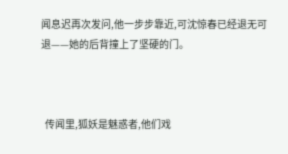闻息迟再次发问,他一步步靠近,可沈惊春已经退无可退——她的后背撞上了坚硬的门。



  传闻里,狐妖是魅惑者,他们戏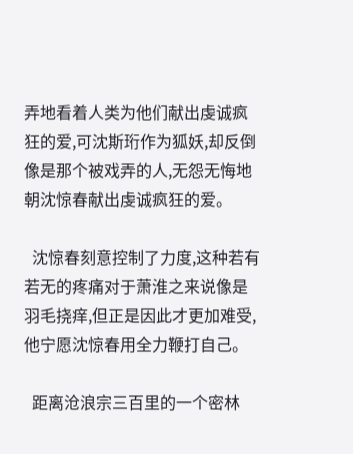弄地看着人类为他们献出虔诚疯狂的爱,可沈斯珩作为狐妖,却反倒像是那个被戏弄的人,无怨无悔地朝沈惊春献出虔诚疯狂的爱。

  沈惊春刻意控制了力度,这种若有若无的疼痛对于萧淮之来说像是羽毛挠痒,但正是因此才更加难受,他宁愿沈惊春用全力鞭打自己。

  距离沧浪宗三百里的一个密林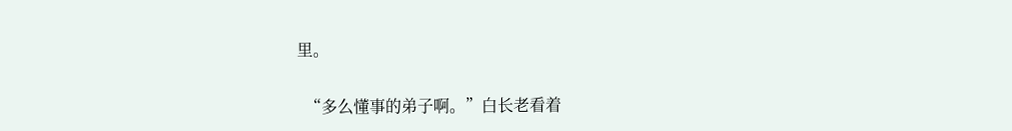里。

  “多么懂事的弟子啊。”白长老看着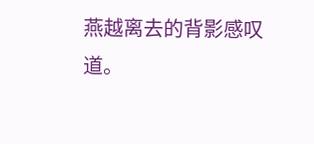燕越离去的背影感叹道。